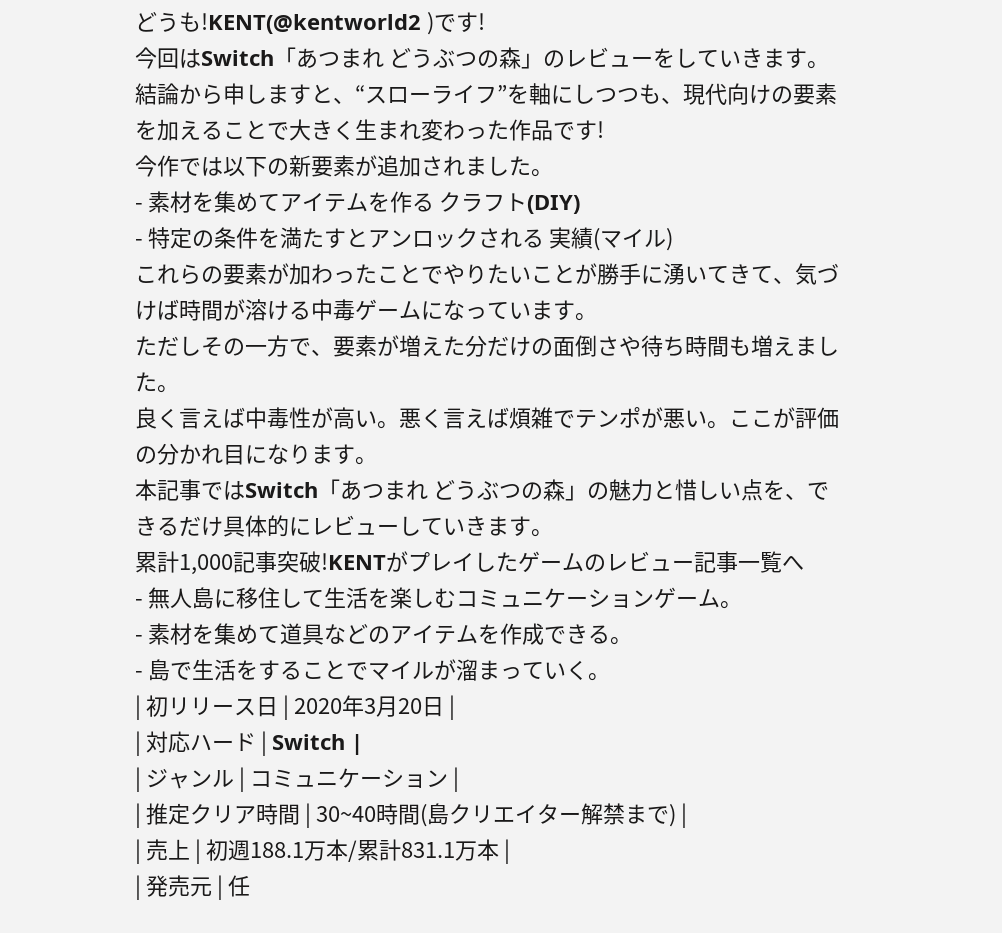どうも!KENT(@kentworld2 )です!
今回はSwitch「あつまれ どうぶつの森」のレビューをしていきます。
結論から申しますと、“スローライフ”を軸にしつつも、現代向けの要素を加えることで大きく生まれ変わった作品です!
今作では以下の新要素が追加されました。
- 素材を集めてアイテムを作る クラフト(DIY)
- 特定の条件を満たすとアンロックされる 実績(マイル)
これらの要素が加わったことでやりたいことが勝手に湧いてきて、気づけば時間が溶ける中毒ゲームになっています。
ただしその一方で、要素が増えた分だけの面倒さや待ち時間も増えました。
良く言えば中毒性が高い。悪く言えば煩雑でテンポが悪い。ここが評価の分かれ目になります。
本記事ではSwitch「あつまれ どうぶつの森」の魅力と惜しい点を、できるだけ具体的にレビューしていきます。
累計1,000記事突破!KENTがプレイしたゲームのレビュー記事一覧へ
- 無人島に移住して生活を楽しむコミュニケーションゲーム。
- 素材を集めて道具などのアイテムを作成できる。
- 島で生活をすることでマイルが溜まっていく。
| 初リリース日 | 2020年3月20日 |
| 対応ハード | Switch |
| ジャンル | コミュニケーション |
| 推定クリア時間 | 30~40時間(島クリエイター解禁まで) |
| 売上 | 初週188.1万本/累計831.1万本 |
| 発売元 | 任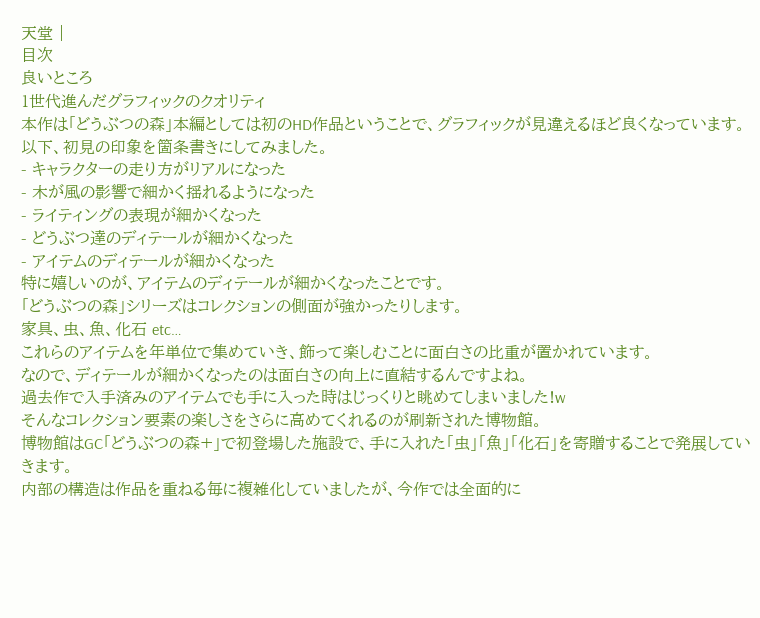天堂 |
目次
良いところ
1世代進んだグラフィックのクオリティ
本作は「どうぶつの森」本編としては初のHD作品ということで、グラフィックが見違えるほど良くなっています。
以下、初見の印象を箇条書きにしてみました。
- キャラクターの走り方がリアルになった
- 木が風の影響で細かく揺れるようになった
- ライティングの表現が細かくなった
- どうぶつ達のディテールが細かくなった
- アイテムのディテールが細かくなった
特に嬉しいのが、アイテムのディテールが細かくなったことです。
「どうぶつの森」シリーズはコレクションの側面が強かったりします。
家具、虫、魚、化石 etc…
これらのアイテムを年単位で集めていき、飾って楽しむことに面白さの比重が置かれています。
なので、ディテールが細かくなったのは面白さの向上に直結するんですよね。
過去作で入手済みのアイテムでも手に入った時はじっくりと眺めてしまいました!w
そんなコレクション要素の楽しさをさらに高めてくれるのが刷新された博物館。
博物館はGC「どうぶつの森+」で初登場した施設で、手に入れた「虫」「魚」「化石」を寄贈することで発展していきます。
内部の構造は作品を重ねる毎に複雑化していましたが、今作では全面的に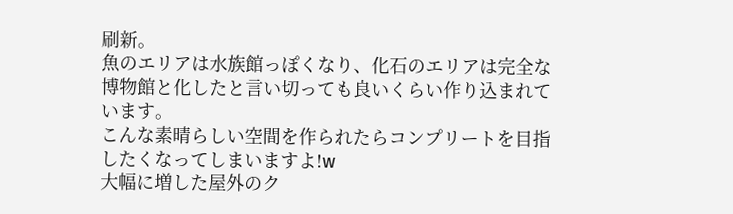刷新。
魚のエリアは水族館っぽくなり、化石のエリアは完全な博物館と化したと言い切っても良いくらい作り込まれています。
こんな素晴らしい空間を作られたらコンプリートを目指したくなってしまいますよ!w
大幅に増した屋外のク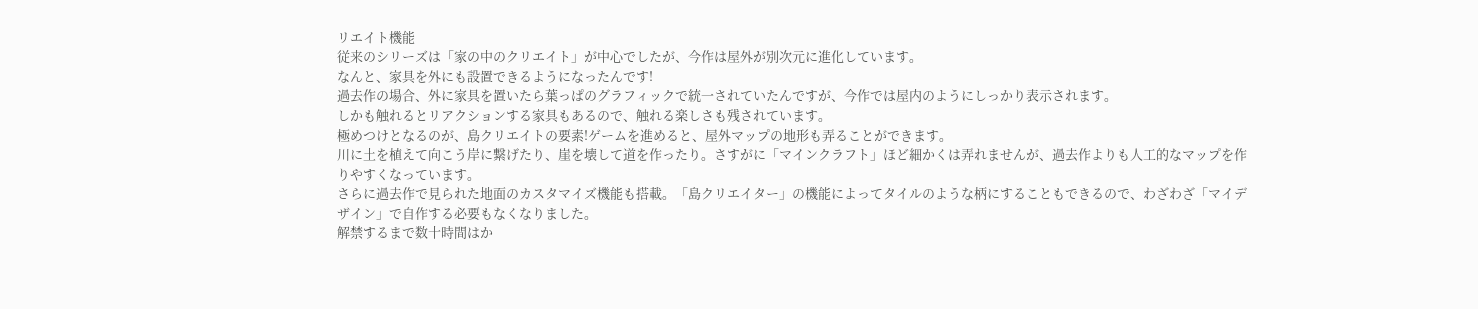リエイト機能
従来のシリーズは「家の中のクリエイト」が中心でしたが、今作は屋外が別次元に進化しています。
なんと、家具を外にも設置できるようになったんです!
過去作の場合、外に家具を置いたら葉っぱのグラフィックで統一されていたんですが、今作では屋内のようにしっかり表示されます。
しかも触れるとリアクションする家具もあるので、触れる楽しさも残されています。
極めつけとなるのが、島クリエイトの要素!ゲームを進めると、屋外マップの地形も弄ることができます。
川に土を植えて向こう岸に繋げたり、崖を壊して道を作ったり。さすがに「マインクラフト」ほど細かくは弄れませんが、過去作よりも人工的なマップを作りやすくなっています。
さらに過去作で見られた地面のカスタマイズ機能も搭載。「島クリエイター」の機能によってタイルのような柄にすることもできるので、わざわざ「マイデザイン」で自作する必要もなくなりました。
解禁するまで数十時間はか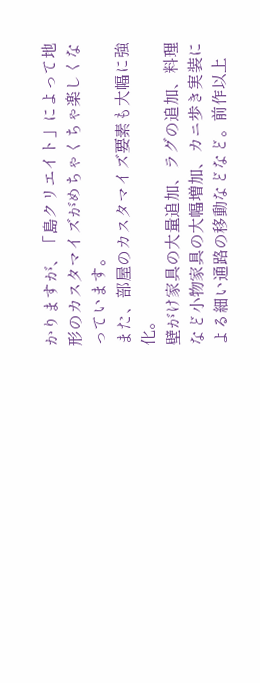かりますが、「島クリエイト」によって地形のカスタマイズがめちゃくちゃ楽しくなっています。
また、部屋のカスタマイズ要素も大幅に強化。
壁がけ家具の大量追加、ラグの追加、料理など小物家具の大幅増加、カニ歩き実装による細い通路の移動などなど。前作以上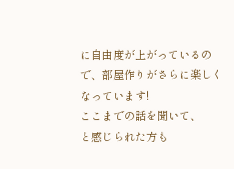に自由度が上がっているので、部屋作りがさらに楽しくなっています!
ここまでの話を聞いて、
と感じられた方も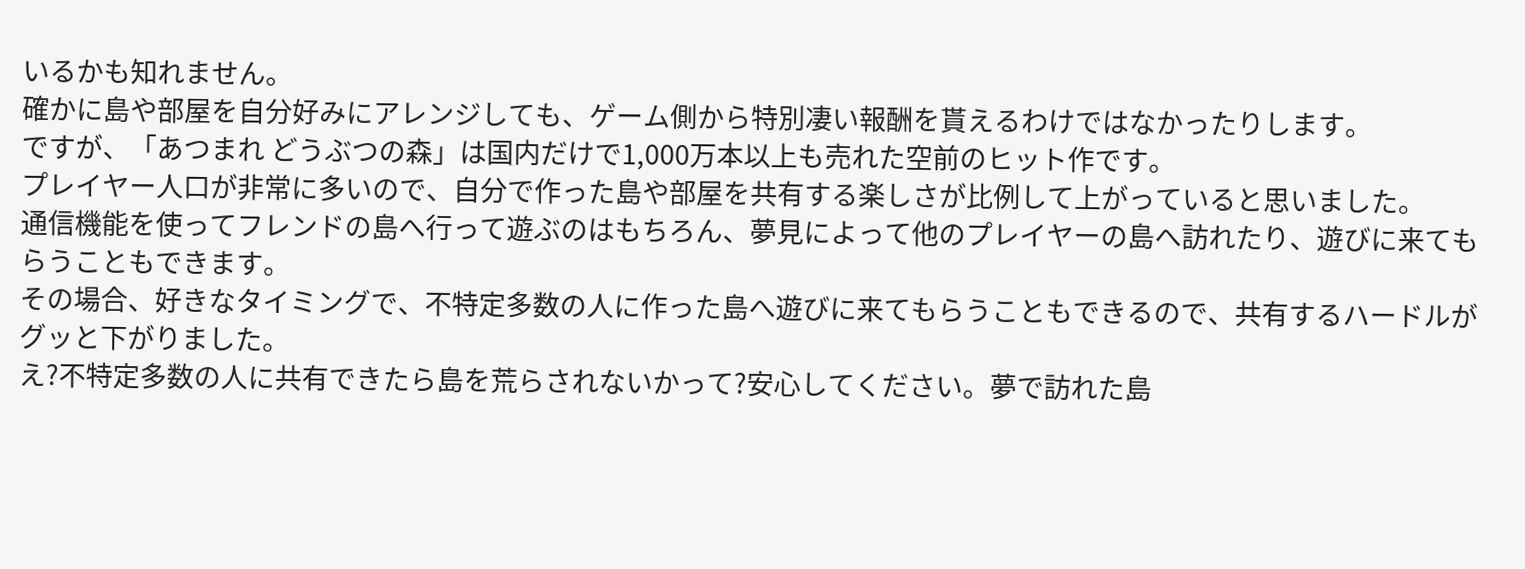いるかも知れません。
確かに島や部屋を自分好みにアレンジしても、ゲーム側から特別凄い報酬を貰えるわけではなかったりします。
ですが、「あつまれ どうぶつの森」は国内だけで1,000万本以上も売れた空前のヒット作です。
プレイヤー人口が非常に多いので、自分で作った島や部屋を共有する楽しさが比例して上がっていると思いました。
通信機能を使ってフレンドの島へ行って遊ぶのはもちろん、夢見によって他のプレイヤーの島へ訪れたり、遊びに来てもらうこともできます。
その場合、好きなタイミングで、不特定多数の人に作った島へ遊びに来てもらうこともできるので、共有するハードルがグッと下がりました。
え?不特定多数の人に共有できたら島を荒らされないかって?安心してください。夢で訪れた島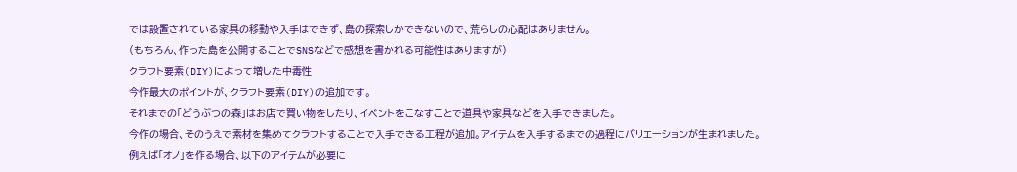では設置されている家具の移動や入手はできず、島の探索しかできないので、荒らしの心配はありません。
(もちろん、作った島を公開することでSNSなどで感想を書かれる可能性はありますが)
クラフト要素(DIY)によって増した中毒性
今作最大のポイントが、クラフト要素(DIY)の追加です。
それまでの「どうぶつの森」はお店で買い物をしたり、イベントをこなすことで道具や家具などを入手できました。
今作の場合、そのうえで素材を集めてクラフトすることで入手できる工程が追加。アイテムを入手するまでの過程にバリエーションが生まれました。
例えば「オノ」を作る場合、以下のアイテムが必要に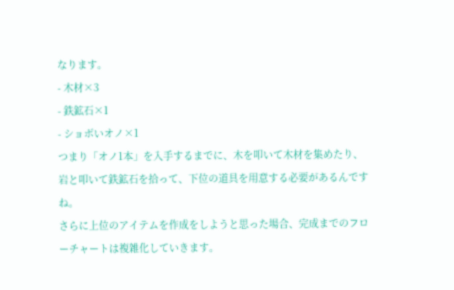なります。
- 木材×3
- 鉄鉱石×1
- ショボいオノ×1
つまり「オノ1本」を入手するまでに、木を叩いて木材を集めたり、岩と叩いて鉄鉱石を拾って、下位の道具を用意する必要があるんですね。
さらに上位のアイテムを作成をしようと思った場合、完成までのフローチャートは複雑化していきます。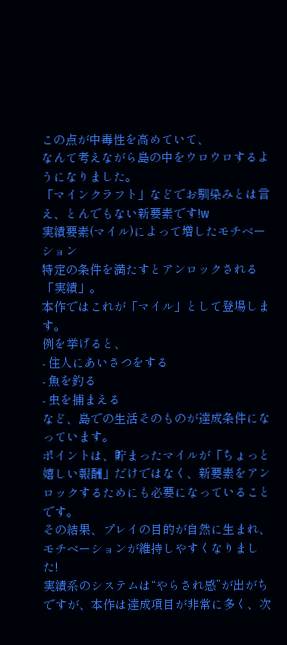この点が中毒性を高めていて、
なんて考えながら島の中をウロウロするようになりました。
「マインクラフト」などでお馴染みとは言え、とんでもない新要素です!w
実績要素(マイル)によって増したモチベーション
特定の条件を満たすとアンロックされる「実績」。
本作ではこれが「マイル」として登場します。
例を挙げると、
- 住人にあいさつをする
- 魚を釣る
- 虫を捕まえる
など、島での生活そのものが達成条件になっています。
ポイントは、貯まったマイルが「ちょっと嬉しい報酬」だけではなく、新要素をアンロックするためにも必要になっていることです。
その結果、プレイの目的が自然に生まれ、モチベーションが維持しやすくなりました!
実績系のシステムは“やらされ感”が出がちですが、本作は達成項目が非常に多く、次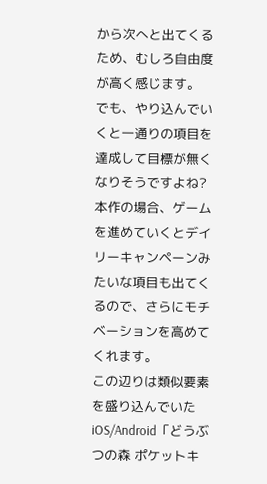から次へと出てくるため、むしろ自由度が高く感じます。
でも、やり込んでいくと一通りの項目を達成して目標が無くなりそうですよね?本作の場合、ゲームを進めていくとデイリーキャンペーンみたいな項目も出てくるので、さらにモチベーションを高めてくれます。
この辺りは類似要素を盛り込んでいたiOS/Android「どうぶつの森 ポケットキ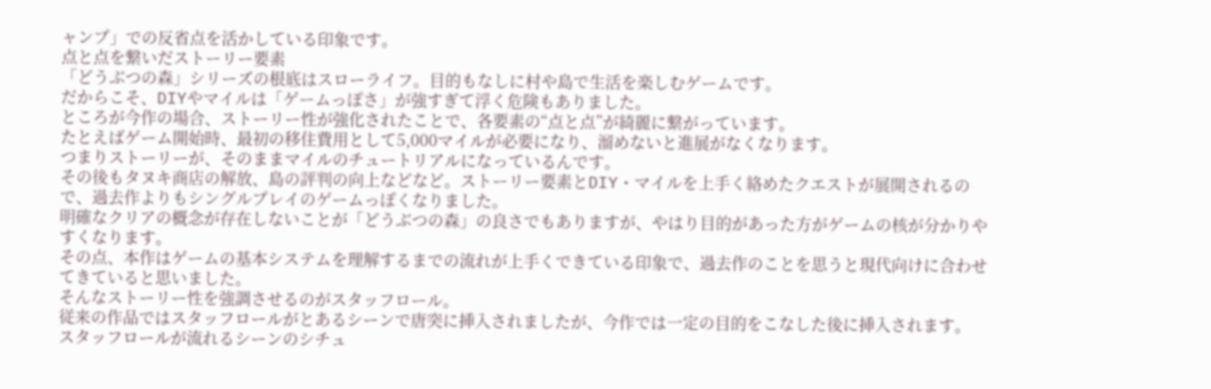ャンプ」での反省点を活かしている印象です。
点と点を繋いだストーリー要素
「どうぶつの森」シリーズの根底はスローライフ。目的もなしに村や島で生活を楽しむゲームです。
だからこそ、DIYやマイルは「ゲームっぽさ」が強すぎて浮く危険もありました。
ところが今作の場合、ストーリー性が強化されたことで、各要素の“点と点”が綺麗に繋がっています。
たとえばゲーム開始時、最初の移住費用として5,000マイルが必要になり、溜めないと進展がなくなります。
つまりストーリーが、そのままマイルのチュートリアルになっているんです。
その後もタヌキ商店の解放、島の評判の向上などなど。ストーリー要素とDIY・マイルを上手く絡めたクエストが展開されるので、過去作よりもシングルプレイのゲームっぽくなりました。
明確なクリアの概念が存在しないことが「どうぶつの森」の良さでもありますが、やはり目的があった方がゲームの核が分かりやすくなります。
その点、本作はゲームの基本システムを理解するまでの流れが上手くできている印象で、過去作のことを思うと現代向けに合わせてきていると思いました。
そんなストーリー性を強調させるのがスタッフロール。
従来の作品ではスタッフロールがとあるシーンで唐突に挿入されましたが、今作では一定の目的をこなした後に挿入されます。
スタッフロールが流れるシーンのシチュ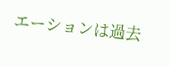エーションは過去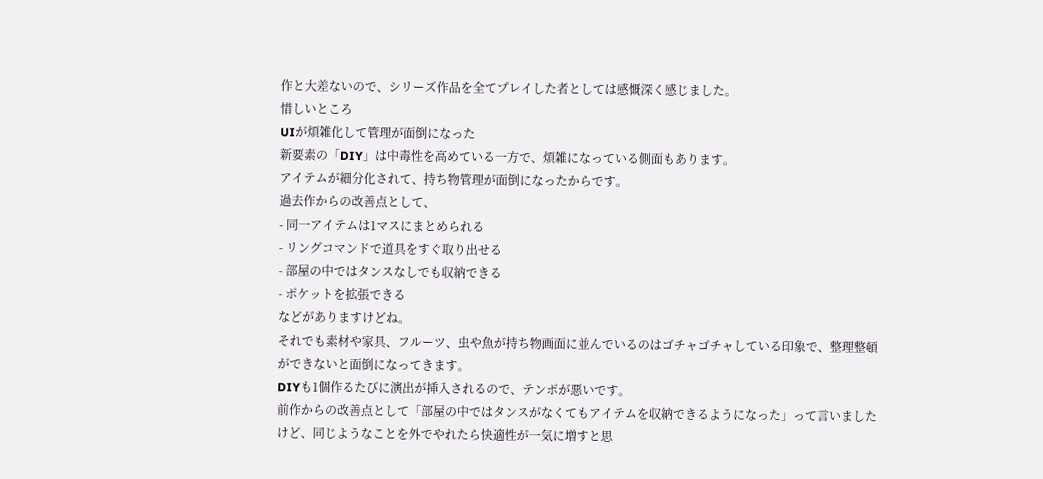作と大差ないので、シリーズ作品を全てプレイした者としては感慨深く感じました。
惜しいところ
UIが煩雑化して管理が面倒になった
新要素の「DIY」は中毒性を高めている一方で、煩雑になっている側面もあります。
アイテムが細分化されて、持ち物管理が面倒になったからです。
過去作からの改善点として、
- 同一アイテムは1マスにまとめられる
- リングコマンドで道具をすぐ取り出せる
- 部屋の中ではタンスなしでも収納できる
- ポケットを拡張できる
などがありますけどね。
それでも素材や家具、フルーツ、虫や魚が持ち物画面に並んでいるのはゴチャゴチャしている印象で、整理整頓ができないと面倒になってきます。
DIYも1個作るたびに演出が挿入されるので、テンポが悪いです。
前作からの改善点として「部屋の中ではタンスがなくてもアイテムを収納できるようになった」って言いましたけど、同じようなことを外でやれたら快適性が一気に増すと思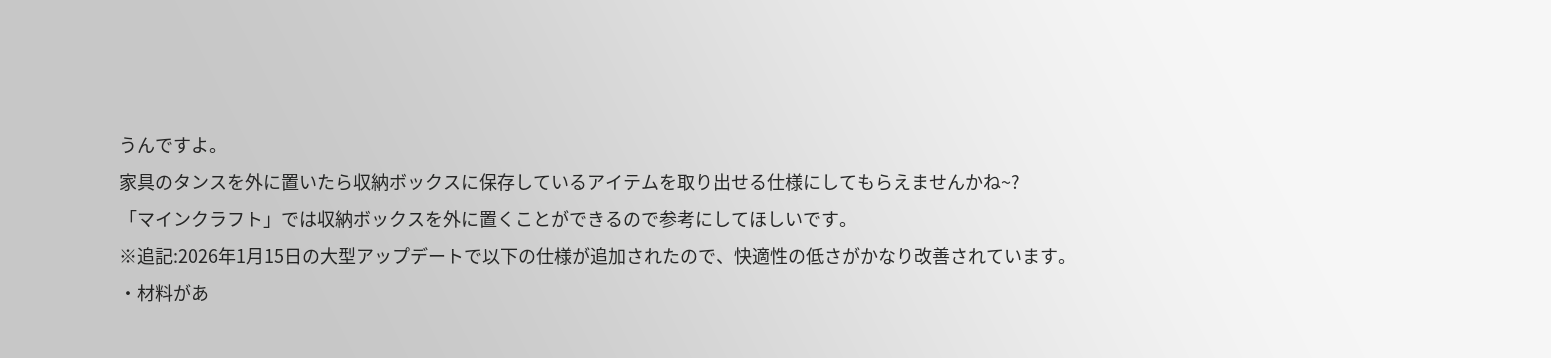うんですよ。
家具のタンスを外に置いたら収納ボックスに保存しているアイテムを取り出せる仕様にしてもらえませんかね~?
「マインクラフト」では収納ボックスを外に置くことができるので参考にしてほしいです。
※追記:2026年1月15日の大型アップデートで以下の仕様が追加されたので、快適性の低さがかなり改善されています。
・材料があ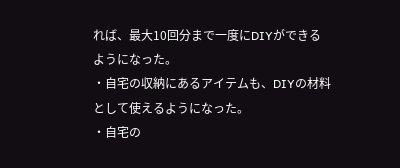れば、最大10回分まで一度にDIYができるようになった。
・自宅の収納にあるアイテムも、DIYの材料として使えるようになった。
・自宅の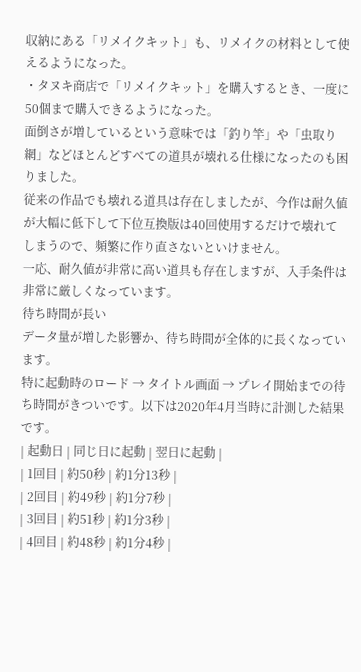収納にある「リメイクキット」も、リメイクの材料として使えるようになった。
・タヌキ商店で「リメイクキット」を購入するとき、一度に50個まで購入できるようになった。
面倒さが増しているという意味では「釣り竿」や「虫取り網」などほとんどすべての道具が壊れる仕様になったのも困りました。
従来の作品でも壊れる道具は存在しましたが、今作は耐久値が大幅に低下して下位互換版は40回使用するだけで壊れてしまうので、頻繁に作り直さないといけません。
一応、耐久値が非常に高い道具も存在しますが、入手条件は非常に厳しくなっています。
待ち時間が長い
データ量が増した影響か、待ち時間が全体的に長くなっています。
特に起動時のロード → タイトル画面 → プレイ開始までの待ち時間がきついです。以下は2020年4月当時に計測した結果です。
| 起動日 | 同じ日に起動 | 翌日に起動 |
| 1回目 | 約50秒 | 約1分13秒 |
| 2回目 | 約49秒 | 約1分7秒 |
| 3回目 | 約51秒 | 約1分3秒 |
| 4回目 | 約48秒 | 約1分4秒 |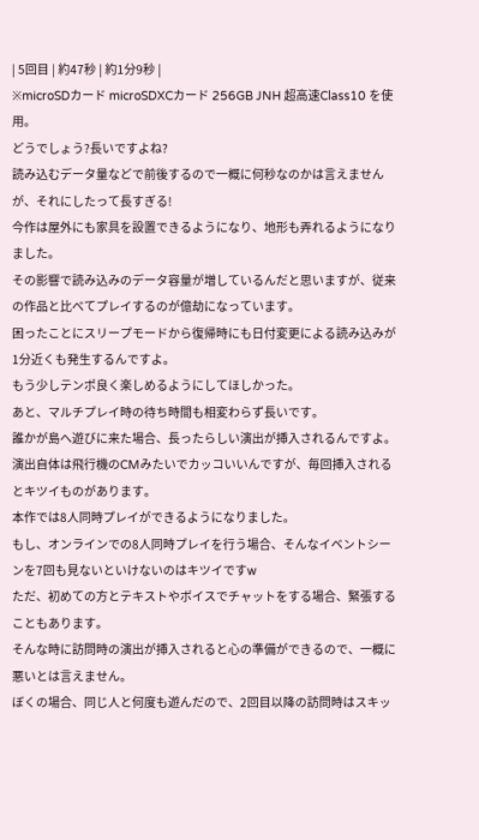| 5回目 | 約47秒 | 約1分9秒 |
※microSDカード microSDXCカード 256GB JNH 超高速Class10 を使用。
どうでしょう?長いですよね?
読み込むデータ量などで前後するので一概に何秒なのかは言えませんが、それにしたって長すぎる!
今作は屋外にも家具を設置できるようになり、地形も弄れるようになりました。
その影響で読み込みのデータ容量が増しているんだと思いますが、従来の作品と比べてプレイするのが億劫になっています。
困ったことにスリープモードから復帰時にも日付変更による読み込みが1分近くも発生するんですよ。
もう少しテンポ良く楽しめるようにしてほしかった。
あと、マルチプレイ時の待ち時間も相変わらず長いです。
誰かが島へ遊びに来た場合、長ったらしい演出が挿入されるんですよ。
演出自体は飛行機のCMみたいでカッコいいんですが、毎回挿入されるとキツイものがあります。
本作では8人同時プレイができるようになりました。
もし、オンラインでの8人同時プレイを行う場合、そんなイベントシーンを7回も見ないといけないのはキツイですw
ただ、初めての方とテキストやボイスでチャットをする場合、緊張することもあります。
そんな時に訪問時の演出が挿入されると心の準備ができるので、一概に悪いとは言えません。
ぼくの場合、同じ人と何度も遊んだので、2回目以降の訪問時はスキッ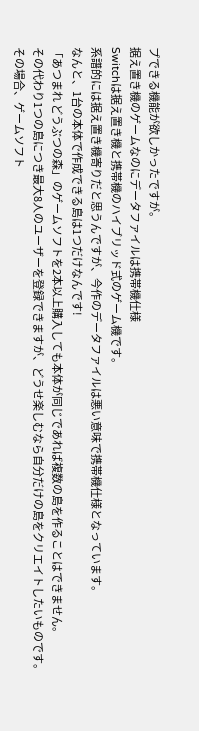プできる機能が欲しかったですが。
据え置き機のゲームなのにデータファイルは携帯機仕様
Switchは据え置き機と携帯機のハイブリッド式のゲーム機です。
系譜的には据え置き機寄りだと思うんですが、今作のデータファイルは悪い意味で携帯機仕様となっています。
なんと、1台の本体で作成できる島は1つだけなんです!
「あつまれ どうぶつの森」のゲームソフトを2本以上購入しても本体が同じであれば複数の島を作ることはできません。
その代わり1つの島につき最大8人のユーザーを登録できますが、どうせ楽しむなら自分だけの島をクリエイトしたいものです。
その場合、ゲームソフト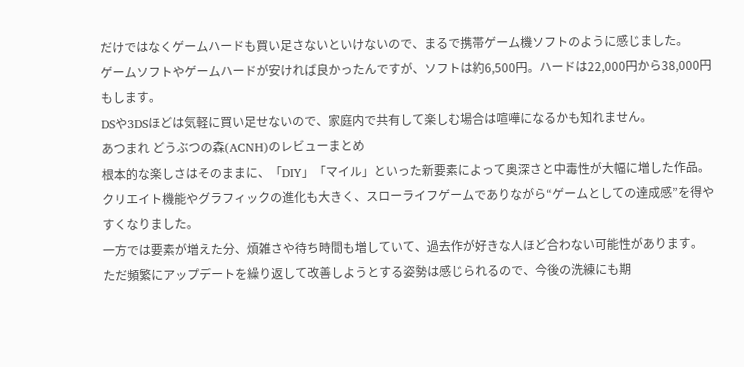だけではなくゲームハードも買い足さないといけないので、まるで携帯ゲーム機ソフトのように感じました。
ゲームソフトやゲームハードが安ければ良かったんですが、ソフトは約6,500円。ハードは22,000円から38,000円もします。
DSや3DSほどは気軽に買い足せないので、家庭内で共有して楽しむ場合は喧嘩になるかも知れません。
あつまれ どうぶつの森(ACNH)のレビューまとめ
根本的な楽しさはそのままに、「DIY」「マイル」といった新要素によって奥深さと中毒性が大幅に増した作品。
クリエイト機能やグラフィックの進化も大きく、スローライフゲームでありながら“ゲームとしての達成感”を得やすくなりました。
一方では要素が増えた分、煩雑さや待ち時間も増していて、過去作が好きな人ほど合わない可能性があります。
ただ頻繁にアップデートを繰り返して改善しようとする姿勢は感じられるので、今後の洗練にも期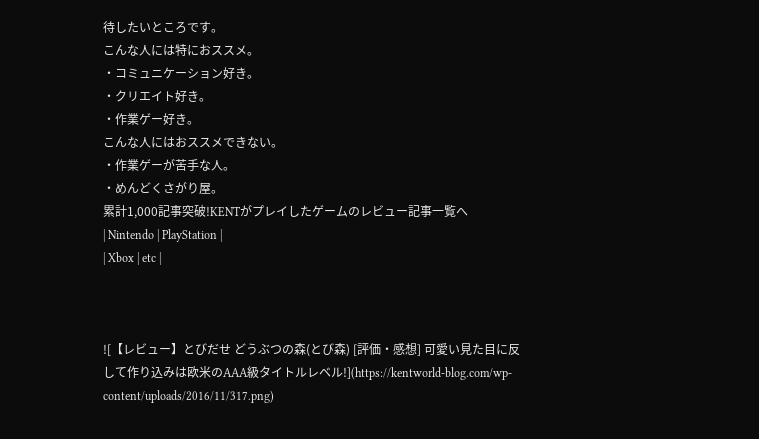待したいところです。
こんな人には特におススメ。
・コミュニケーション好き。
・クリエイト好き。
・作業ゲー好き。
こんな人にはおススメできない。
・作業ゲーが苦手な人。
・めんどくさがり屋。
累計1,000記事突破!KENTがプレイしたゲームのレビュー記事一覧へ
| Nintendo | PlayStation |
| Xbox | etc |



![【レビュー】とびだせ どうぶつの森(とび森) [評価・感想] 可愛い見た目に反して作り込みは欧米のAAA級タイトルレベル!](https://kentworld-blog.com/wp-content/uploads/2016/11/317.png)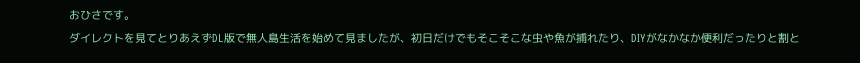おひさです。
ダイレクトを見てとりあえずDL版で無人島生活を始めて見ましたが、初日だけでもそこそこな虫や魚が捕れたり、DIYがなかなか便利だったりと割と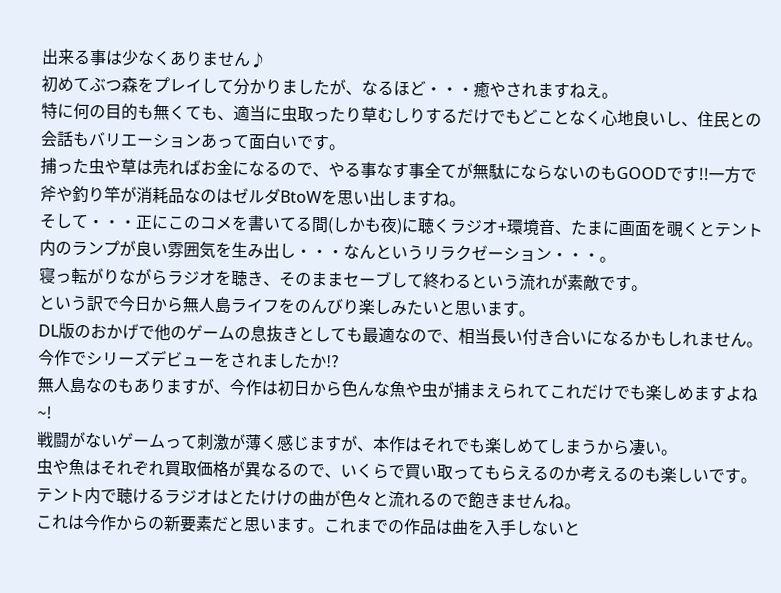出来る事は少なくありません♪
初めてぶつ森をプレイして分かりましたが、なるほど・・・癒やされますねえ。
特に何の目的も無くても、適当に虫取ったり草むしりするだけでもどことなく心地良いし、住民との会話もバリエーションあって面白いです。
捕った虫や草は売ればお金になるので、やる事なす事全てが無駄にならないのもGOODです!!一方で斧や釣り竿が消耗品なのはゼルダBtoWを思い出しますね。
そして・・・正にこのコメを書いてる間(しかも夜)に聴くラジオ+環境音、たまに画面を覗くとテント内のランプが良い雰囲気を生み出し・・・なんというリラクゼーション・・・。
寝っ転がりながらラジオを聴き、そのままセーブして終わるという流れが素敵です。
という訳で今日から無人島ライフをのんびり楽しみたいと思います。
DL版のおかげで他のゲームの息抜きとしても最適なので、相当長い付き合いになるかもしれません。
今作でシリーズデビューをされましたか!?
無人島なのもありますが、今作は初日から色んな魚や虫が捕まえられてこれだけでも楽しめますよね~!
戦闘がないゲームって刺激が薄く感じますが、本作はそれでも楽しめてしまうから凄い。
虫や魚はそれぞれ買取価格が異なるので、いくらで買い取ってもらえるのか考えるのも楽しいです。
テント内で聴けるラジオはとたけけの曲が色々と流れるので飽きませんね。
これは今作からの新要素だと思います。これまでの作品は曲を入手しないと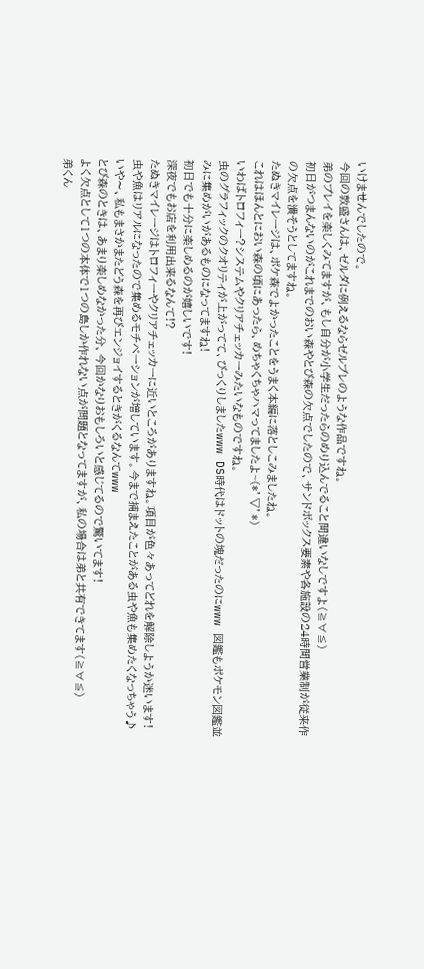いけませんでしたので。
今回の敦盛さんは、ゼルダに例えるならゼルブレのような作品ですね。
弟のプレイを楽しくみてますが、もし自分が小学生だったらのめり込んでること間違いなしですよ(≧∀≦)
初日がつまんないのがこれまでのおい森やとび森の欠点でしたので、サンドボックス要素や各施設の24時間営業制が従来作の欠点を潰そうとしてますね。
たぬきマイレージは、ポケ森でよかったことをうまく本編に落としこみましたね。
これはほんとにおい森の頃にあったら、めちゃくちゃハマってましたよ~(*’▽’*)
いわばトロフィー?システムやクリアチェッカーみたいなものですね。
虫のグラフィックのクオリティが上がってて、びっくりしましたwww DS時代はドットの塊だったのにwww 図鑑もポケモン図鑑並みに集めがいがあるものになってますね!
初日でも十分に楽しめるのが嬉しいです!
深夜でもお店を利用出来るなんて!?
たぬきマイレージはトロフィーやクリアチェッカーに近いところがありますね。項目が色々あってどれを解除しようか迷います!
虫や魚はリアルになったので集めるモチベーションが増しています。今まで捕まえたことがある虫や魚も集めたくなっちゃう♪
いや〜、私もまさかまたどう森を再びエンジョイするときがくるなんてwww
とび森のときは、あまり楽しめなかった分、今回かなりおもしろいと感じてるので驚いてます!
よく欠点として1つの本体で1つの島しか作れない点が問題となってますが、私の場合は弟と共有できてます(≧∀≦)
弟くん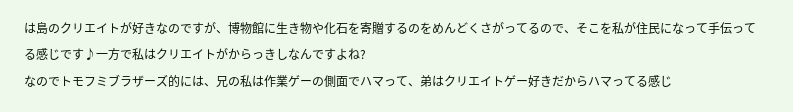は島のクリエイトが好きなのですが、博物館に生き物や化石を寄贈するのをめんどくさがってるので、そこを私が住民になって手伝ってる感じです♪一方で私はクリエイトがからっきしなんですよね?
なのでトモフミブラザーズ的には、兄の私は作業ゲーの側面でハマって、弟はクリエイトゲー好きだからハマってる感じ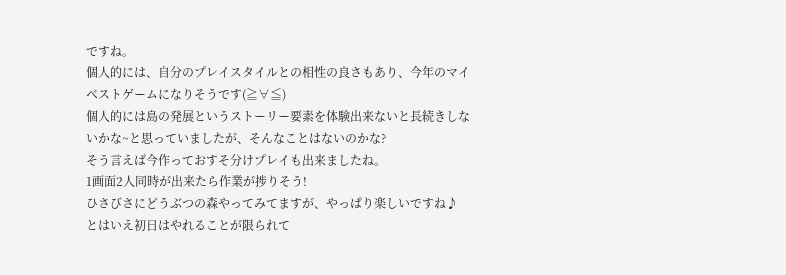ですね。
個人的には、自分のプレイスタイルとの相性の良さもあり、今年のマイベストゲームになりそうです(≧∀≦)
個人的には島の発展というストーリー要素を体験出来ないと長続きしないかな~と思っていましたが、そんなことはないのかな?
そう言えば今作っておすそ分けプレイも出来ましたね。
1画面2人同時が出来たら作業が捗りそう!
ひさびさにどうぶつの森やってみてますが、やっぱり楽しいですね♪
とはいえ初日はやれることが限られて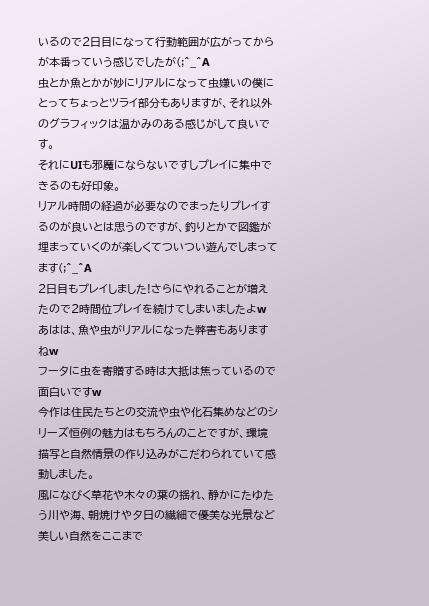いるので2日目になって行動範囲が広がってからが本番っていう感じでしたが(;^_^A
虫とか魚とかが妙にリアルになって虫嫌いの僕にとってちょっとツライ部分もありますが、それ以外のグラフィックは温かみのある感じがして良いです。
それにUIも邪魔にならないですしプレイに集中できるのも好印象。
リアル時間の経過が必要なのでまったりプレイするのが良いとは思うのですが、釣りとかで図鑑が埋まっていくのが楽しくてついつい遊んでしまってます(;^_^A
2日目もプレイしました!さらにやれることが増えたので2時間位プレイを続けてしまいましたよw
あはは、魚や虫がリアルになった弊害もありますねw
フータに虫を寄贈する時は大抵は焦っているので面白いですw
今作は住民たちとの交流や虫や化石集めなどのシリーズ恒例の魅力はもちろんのことですが、環境描写と自然情景の作り込みがこだわられていて感動しました。
風になびく草花や木々の葉の揺れ、静かにたゆたう川や海、朝焼けや夕日の繊細で優美な光景など美しい自然をここまで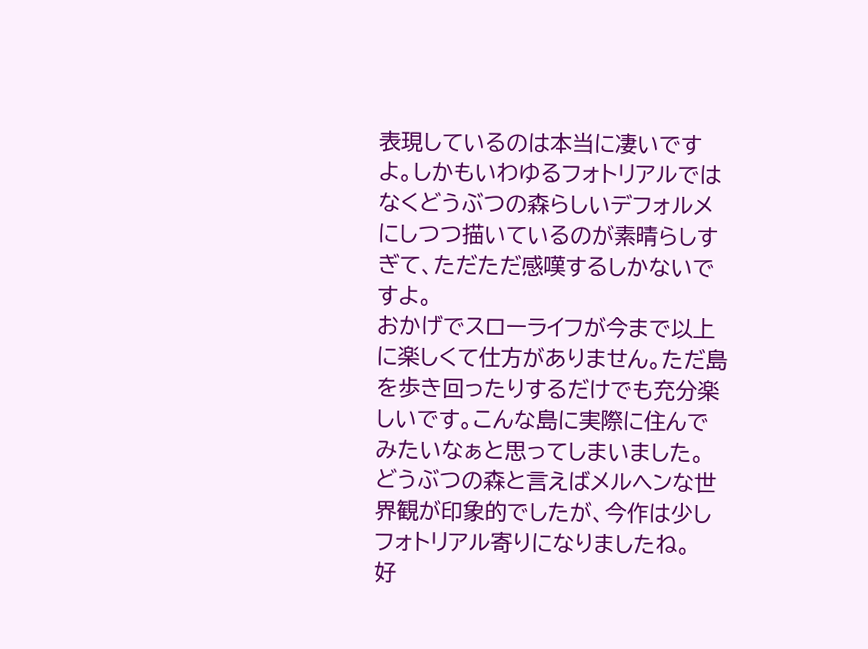表現しているのは本当に凄いですよ。しかもいわゆるフォトリアルではなくどうぶつの森らしいデフォルメにしつつ描いているのが素晴らしすぎて、ただただ感嘆するしかないですよ。
おかげでスローライフが今まで以上に楽しくて仕方がありません。ただ島を歩き回ったりするだけでも充分楽しいです。こんな島に実際に住んでみたいなぁと思ってしまいました。
どうぶつの森と言えばメルヘンな世界観が印象的でしたが、今作は少しフォトリアル寄りになりましたね。
好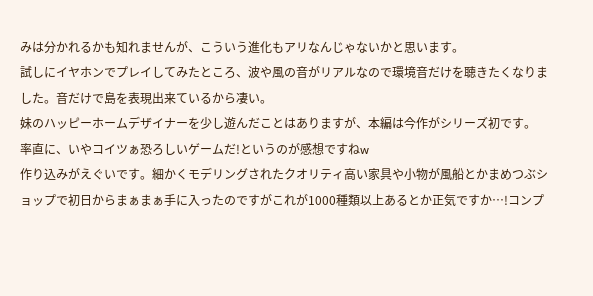みは分かれるかも知れませんが、こういう進化もアリなんじゃないかと思います。
試しにイヤホンでプレイしてみたところ、波や風の音がリアルなので環境音だけを聴きたくなりました。音だけで島を表現出来ているから凄い。
妹のハッピーホームデザイナーを少し遊んだことはありますが、本編は今作がシリーズ初です。
率直に、いやコイツぁ恐ろしいゲームだ!というのが感想ですねw
作り込みがえぐいです。細かくモデリングされたクオリティ高い家具や小物が風船とかまめつぶショップで初日からまぁまぁ手に入ったのですがこれが1000種類以上あるとか正気ですか…!コンプ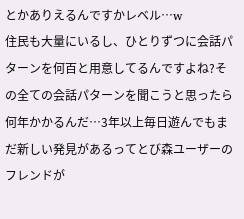とかありえるんですかレベル…w
住民も大量にいるし、ひとりずつに会話パターンを何百と用意してるんですよね?その全ての会話パターンを聞こうと思ったら何年かかるんだ…3年以上毎日遊んでもまだ新しい発見があるってとび森ユーザーのフレンドが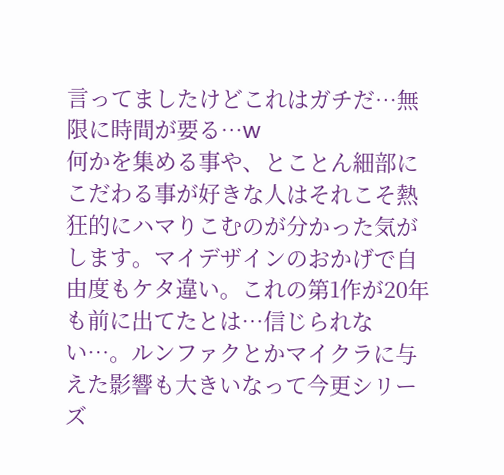言ってましたけどこれはガチだ…無限に時間が要る…w
何かを集める事や、とことん細部にこだわる事が好きな人はそれこそ熱狂的にハマりこむのが分かった気がします。マイデザインのおかげで自由度もケタ違い。これの第1作が20年も前に出てたとは…信じられない…。ルンファクとかマイクラに与えた影響も大きいなって今更シリーズ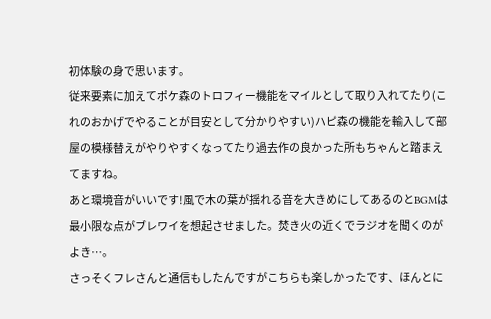初体験の身で思います。
従来要素に加えてポケ森のトロフィー機能をマイルとして取り入れてたり(これのおかげでやることが目安として分かりやすい)ハピ森の機能を輸入して部屋の模様替えがやりやすくなってたり過去作の良かった所もちゃんと踏まえてますね。
あと環境音がいいです!風で木の葉が揺れる音を大きめにしてあるのとBGMは最小限な点がブレワイを想起させました。焚き火の近くでラジオを聞くのがよき…。
さっそくフレさんと通信もしたんですがこちらも楽しかったです、ほんとに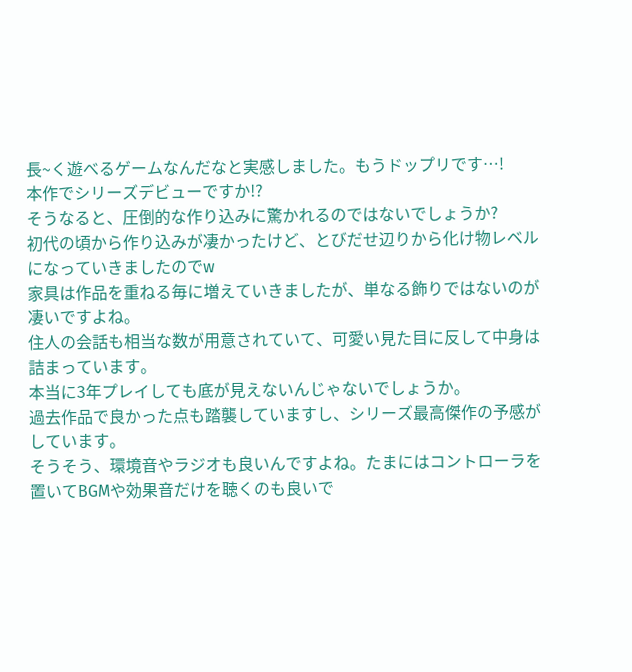長~く遊べるゲームなんだなと実感しました。もうドップリです…!
本作でシリーズデビューですか!?
そうなると、圧倒的な作り込みに驚かれるのではないでしょうか?
初代の頃から作り込みが凄かったけど、とびだせ辺りから化け物レベルになっていきましたのでw
家具は作品を重ねる毎に増えていきましたが、単なる飾りではないのが凄いですよね。
住人の会話も相当な数が用意されていて、可愛い見た目に反して中身は詰まっています。
本当に3年プレイしても底が見えないんじゃないでしょうか。
過去作品で良かった点も踏襲していますし、シリーズ最高傑作の予感がしています。
そうそう、環境音やラジオも良いんですよね。たまにはコントローラを置いてBGMや効果音だけを聴くのも良いで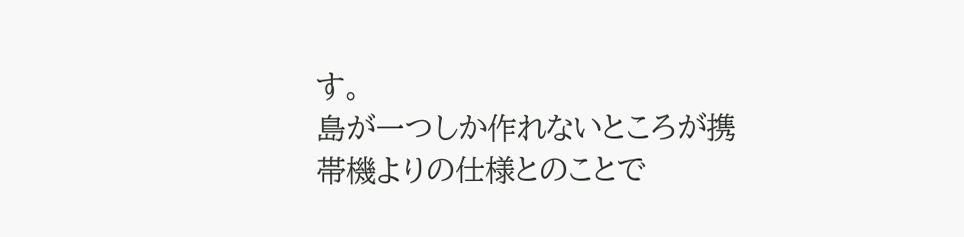す。
島が一つしか作れないところが携帯機よりの仕様とのことで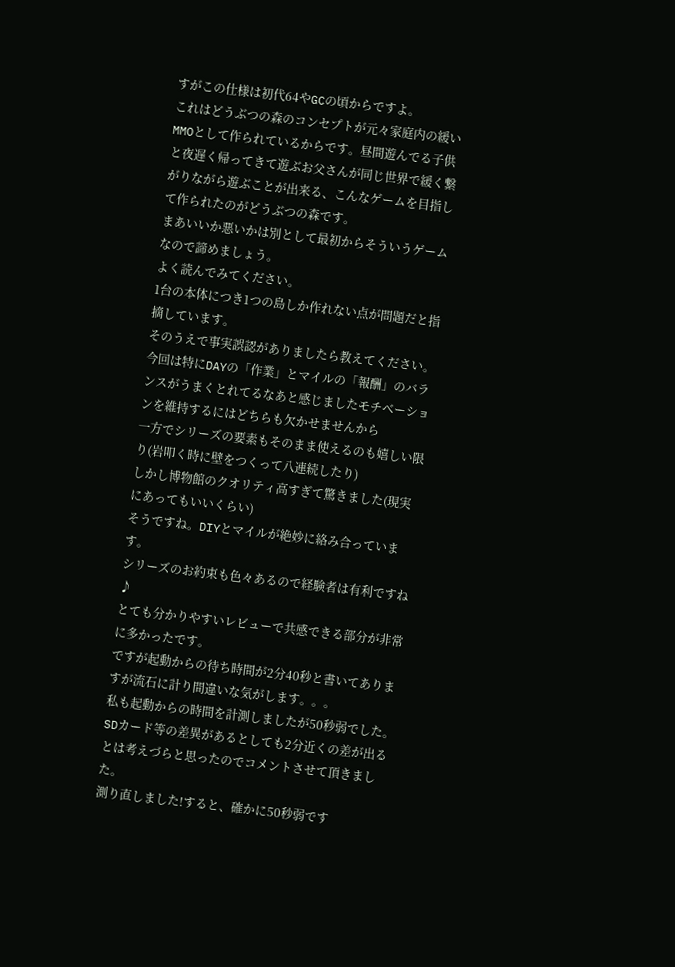すがこの仕様は初代64やGCの頃からですよ。
これはどうぶつの森のコンセプトが元々家庭内の緩いMMOとして作られているからです。昼間遊んでる子供と夜遅く帰ってきて遊ぶお父さんが同じ世界で緩く繋がりながら遊ぶことが出来る、こんなゲームを目指して作られたのがどうぶつの森です。
まあいいか悪いかは別として最初からそういうゲームなので諦めましょう。
よく読んでみてください。
1台の本体につき1つの島しか作れない点が問題だと指摘しています。
そのうえで事実誤認がありましたら教えてください。
今回は特にDAYの「作業」とマイルの「報酬」のバランスがうまくとれてるなあと感じましたモチベーションを維持するにはどちらも欠かせませんから
一方でシリーズの要素もそのまま使えるのも嬉しい限り(岩叩く時に壁をつくって八連続したり)
しかし博物館のクオリティ高すぎて驚きました(現実にあってもいいくらい)
そうですね。DIYとマイルが絶妙に絡み合っています。
シリーズのお約束も色々あるので経験者は有利ですね♪
とても分かりやすいレビューで共感できる部分が非常に多かったです。
ですが起動からの待ち時間が2分40秒と書いてありますが流石に計り間違いな気がします。。。
私も起動からの時間を計測しましたが50秒弱でした。
SDカード等の差異があるとしても2分近くの差が出るとは考えづらと思ったのでコメントさせて頂きました。
測り直しました!すると、確かに50秒弱です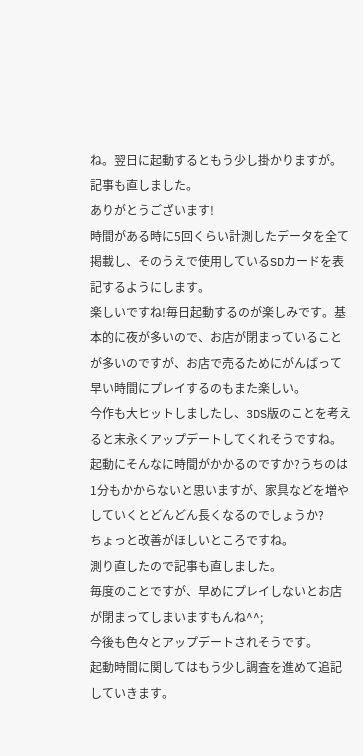ね。翌日に起動するともう少し掛かりますが。記事も直しました。
ありがとうございます!
時間がある時に5回くらい計測したデータを全て掲載し、そのうえで使用しているSDカードを表記するようにします。
楽しいですね!毎日起動するのが楽しみです。基本的に夜が多いので、お店が閉まっていることが多いのですが、お店で売るためにがんばって早い時間にプレイするのもまた楽しい。
今作も大ヒットしましたし、3DS版のことを考えると末永くアップデートしてくれそうですね。
起動にそんなに時間がかかるのですか?うちのは1分もかからないと思いますが、家具などを増やしていくとどんどん長くなるのでしょうか?
ちょっと改善がほしいところですね。
測り直したので記事も直しました。
毎度のことですが、早めにプレイしないとお店が閉まってしまいますもんね^^;
今後も色々とアップデートされそうです。
起動時間に関してはもう少し調査を進めて追記していきます。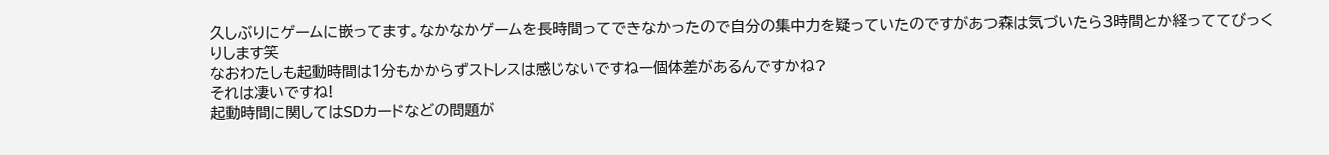久しぶりにゲームに嵌ってます。なかなかゲームを長時間ってできなかったので自分の集中力を疑っていたのですがあつ森は気づいたら3時間とか経っててびっくりします笑
なおわたしも起動時間は1分もかからずストレスは感じないですねー個体差があるんですかね?
それは凄いですね!
起動時間に関してはSDカードなどの問題が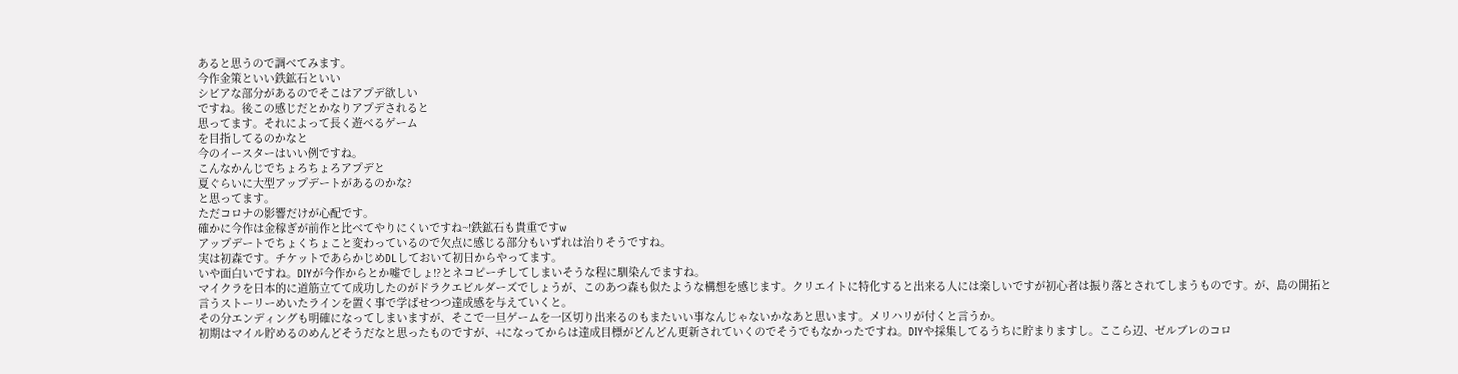あると思うので調べてみます。
今作金策といい鉄鉱石といい
シビアな部分があるのでそこはアプデ欲しい
ですね。後この感じだとかなりアプデされると
思ってます。それによって長く遊べるゲーム
を目指してるのかなと
今のイースターはいい例ですね。
こんなかんじでちょろちょろアプデと
夏ぐらいに大型アップデートがあるのかな?
と思ってます。
ただコロナの影響だけが心配です。
確かに今作は金稼ぎが前作と比べてやりにくいですね~!鉄鉱石も貴重ですw
アップデートでちょくちょこと変わっているので欠点に感じる部分もいずれは治りそうですね。
実は初森です。チケットであらかじめDLしておいて初日からやってます。
いや面白いですね。DIYが今作からとか嘘でしょ!?とネコピーチしてしまいそうな程に馴染んでますね。
マイクラを日本的に道筋立てて成功したのがドラクエビルダーズでしょうが、このあつ森も似たような構想を感じます。クリエイトに特化すると出来る人には楽しいですが初心者は振り落とされてしまうものです。が、島の開拓と言うストーリーめいたラインを置く事で学ばせつつ達成感を与えていくと。
その分エンディングも明確になってしまいますが、そこで一旦ゲームを一区切り出来るのもまたいい事なんじゃないかなあと思います。メリハリが付くと言うか。
初期はマイル貯めるのめんどそうだなと思ったものですが、+になってからは達成目標がどんどん更新されていくのでそうでもなかったですね。DIYや採集してるうちに貯まりますし。ここら辺、ゼルブレのコロ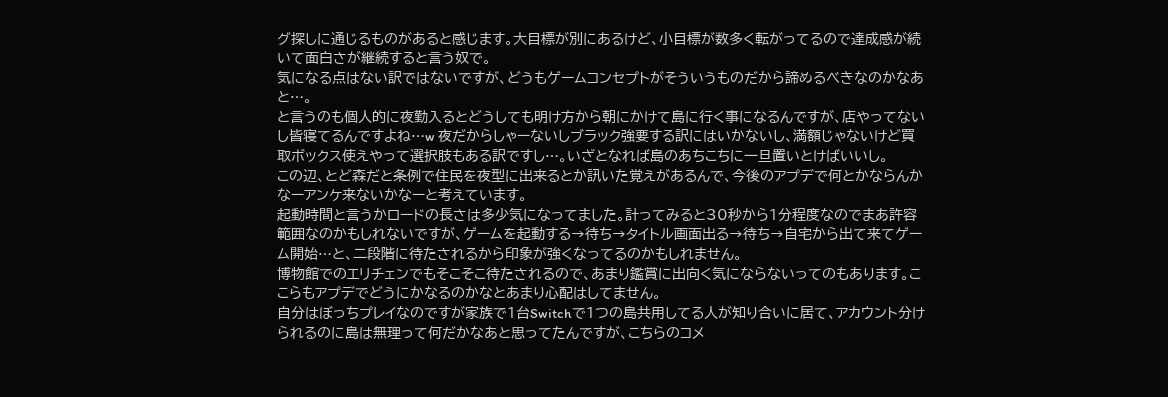グ探しに通じるものがあると感じます。大目標が別にあるけど、小目標が数多く転がってるので達成感が続いて面白さが継続すると言う奴で。
気になる点はない訳ではないですが、どうもゲームコンセプトがそういうものだから諦めるべきなのかなあと…。
と言うのも個人的に夜勤入るとどうしても明け方から朝にかけて島に行く事になるんですが、店やってないし皆寝てるんですよね…w 夜だからしゃーないしブラック強要する訳にはいかないし、満額じゃないけど買取ボックス使えやって選択肢もある訳ですし…。いざとなれば島のあちこちに一旦置いとけばいいし。
この辺、とど森だと条例で住民を夜型に出来るとか訊いた覚えがあるんで、今後のアプデで何とかならんかなーアンケ来ないかなーと考えています。
起動時間と言うかロードの長さは多少気になってました。計ってみると30秒から1分程度なのでまあ許容範囲なのかもしれないですが、ゲームを起動する→待ち→タイトル画面出る→待ち→自宅から出て来てゲーム開始…と、二段階に待たされるから印象が強くなってるのかもしれません。
博物館でのエリチェンでもそこそこ待たされるので、あまり鑑賞に出向く気にならないってのもあります。ここらもアプデでどうにかなるのかなとあまり心配はしてません。
自分はぼっちプレイなのですが家族で1台Switchで1つの島共用してる人が知り合いに居て、アカウント分けられるのに島は無理って何だかなあと思ってたんですが、こちらのコメ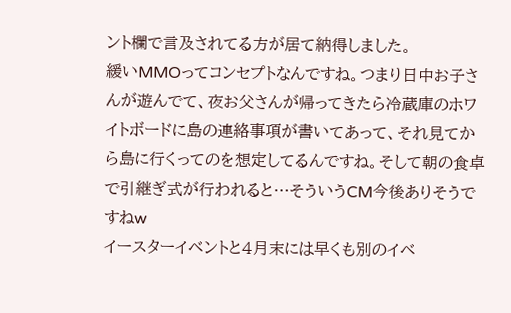ント欄で言及されてる方が居て納得しました。
緩いMMOってコンセプトなんですね。つまり日中お子さんが遊んでて、夜お父さんが帰ってきたら冷蔵庫のホワイトボードに島の連絡事項が書いてあって、それ見てから島に行くってのを想定してるんですね。そして朝の食卓で引継ぎ式が行われると…そういうCM今後ありそうですねw
イースターイベントと4月末には早くも別のイベ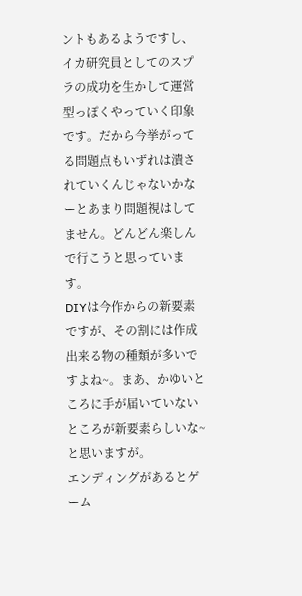ントもあるようですし、イカ研究員としてのスプラの成功を生かして運営型っぽくやっていく印象です。だから今挙がってる問題点もいずれは潰されていくんじゃないかなーとあまり問題視はしてません。どんどん楽しんで行こうと思っています。
DIYは今作からの新要素ですが、その割には作成出来る物の種類が多いですよね~。まあ、かゆいところに手が届いていないところが新要素らしいな~と思いますが。
エンディングがあるとゲーム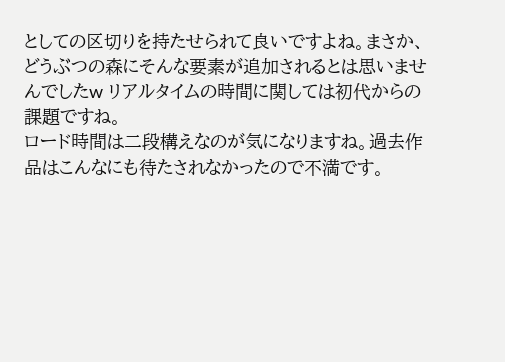としての区切りを持たせられて良いですよね。まさか、どうぶつの森にそんな要素が追加されるとは思いませんでしたw リアルタイムの時間に関しては初代からの課題ですね。
ロード時間は二段構えなのが気になりますね。過去作品はこんなにも待たされなかったので不満です。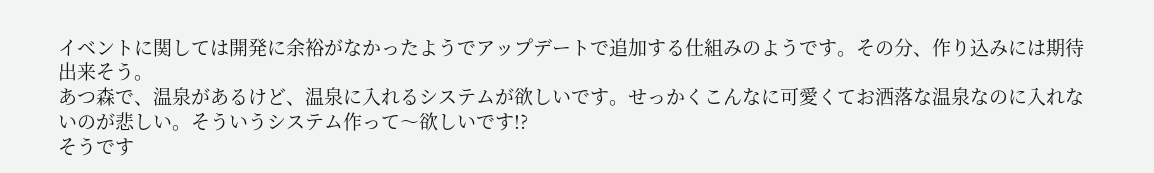イベントに関しては開発に余裕がなかったようでアップデートで追加する仕組みのようです。その分、作り込みには期待出来そう。
あつ森で、温泉があるけど、温泉に入れるシステムが欲しいです。せっかくこんなに可愛くてお洒落な温泉なのに入れないのが悲しい。そういうシステム作って〜欲しいです!?
そうです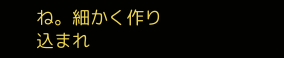ね。細かく作り込まれ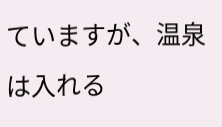ていますが、温泉は入れる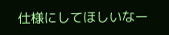仕様にしてほしいなー